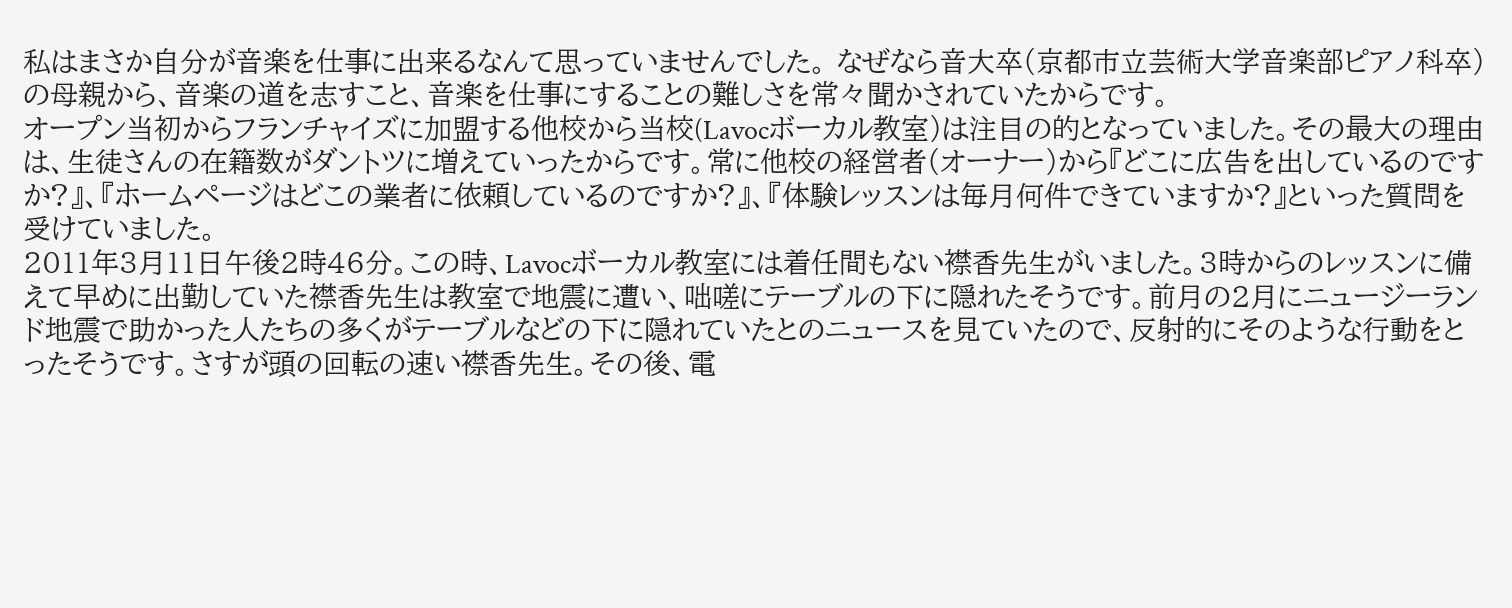私はまさか自分が音楽を仕事に出来るなんて思っていませんでした。 なぜなら音大卒(京都市立芸術大学音楽部ピアノ科卒)の母親から、音楽の道を志すこと、音楽を仕事にすることの難しさを常々聞かされていたからです。
オープン当初からフランチャイズに加盟する他校から当校(Lavocボーカル教室)は注目の的となっていました。その最大の理由は、生徒さんの在籍数がダントツに増えていったからです。常に他校の経営者(オーナー)から『どこに広告を出しているのですか?』、『ホームページはどこの業者に依頼しているのですか?』、『体験レッスンは毎月何件できていますか?』といった質問を受けていました。
2011年3月11日午後2時46分。この時、Lavocボーカル教室には着任間もない襟香先生がいました。3時からのレッスンに備えて早めに出勤していた襟香先生は教室で地震に遭い、咄嗟にテーブルの下に隠れたそうです。前月の2月にニュージーランド地震で助かった人たちの多くがテーブルなどの下に隠れていたとのニュースを見ていたので、反射的にそのような行動をとったそうです。さすが頭の回転の速い襟香先生。その後、電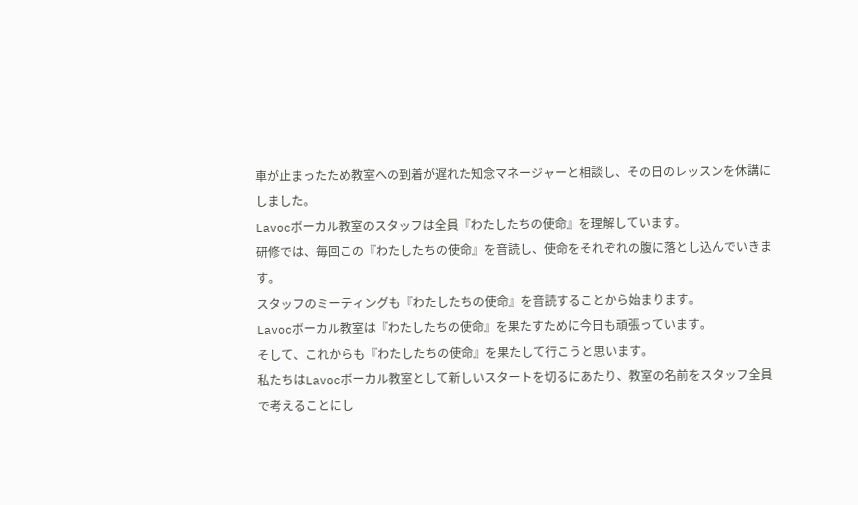車が止まったため教室への到着が遅れた知念マネージャーと相談し、その日のレッスンを休講にしました。
Lavocボーカル教室のスタッフは全員『わたしたちの使命』を理解しています。
研修では、毎回この『わたしたちの使命』を音読し、使命をそれぞれの腹に落とし込んでいきます。
スタッフのミーティングも『わたしたちの使命』を音読することから始まります。
Lavocボーカル教室は『わたしたちの使命』を果たすために今日も頑張っています。
そして、これからも『わたしたちの使命』を果たして行こうと思います。
私たちはLavocボーカル教室として新しいスタートを切るにあたり、教室の名前をスタッフ全員で考えることにし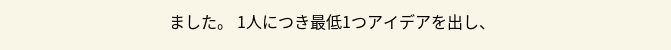ました。 1人につき最低1つアイデアを出し、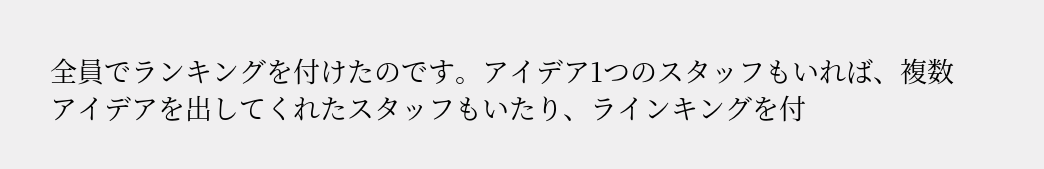全員でランキングを付けたのです。アイデア1つのスタッフもいれば、複数アイデアを出してくれたスタッフもいたり、ラインキングを付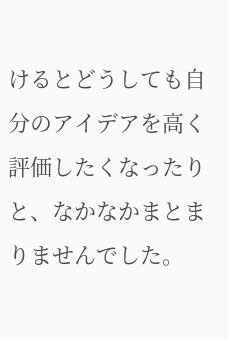けるとどうしても自分のアイデアを高く評価したくなったりと、なかなかまとまりませんでした。